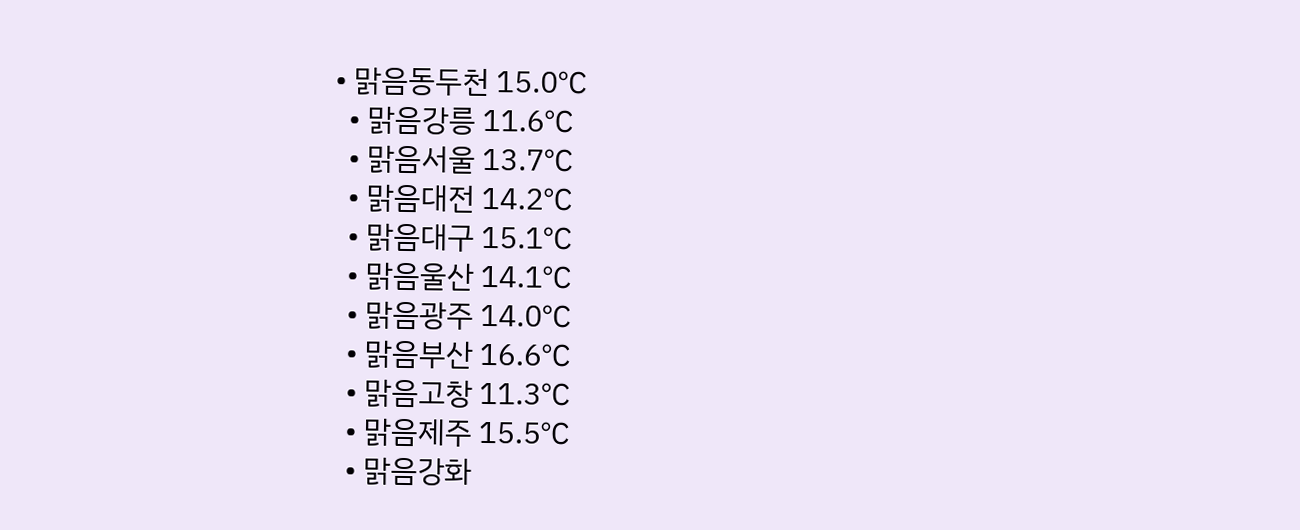• 맑음동두천 15.0℃
  • 맑음강릉 11.6℃
  • 맑음서울 13.7℃
  • 맑음대전 14.2℃
  • 맑음대구 15.1℃
  • 맑음울산 14.1℃
  • 맑음광주 14.0℃
  • 맑음부산 16.6℃
  • 맑음고창 11.3℃
  • 맑음제주 15.5℃
  • 맑음강화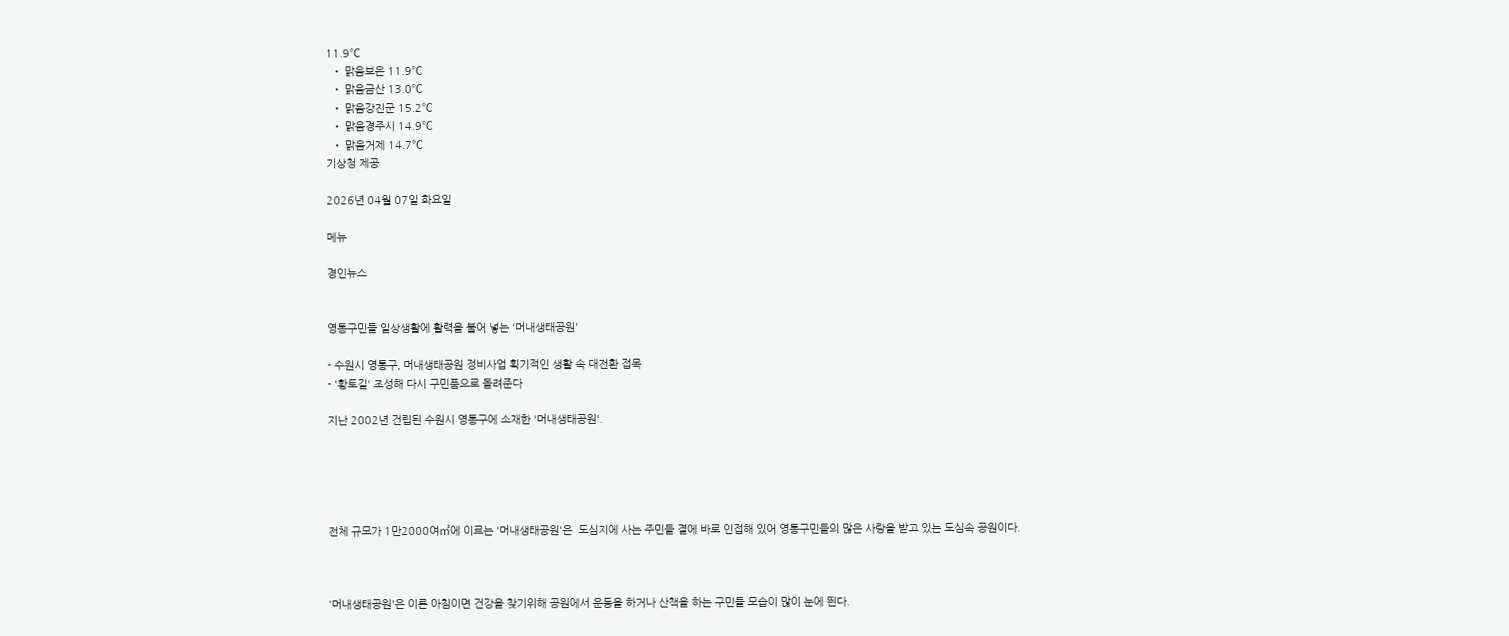11.9℃
  • 맑음보은 11.9℃
  • 맑음금산 13.0℃
  • 맑음강진군 15.2℃
  • 맑음경주시 14.9℃
  • 맑음거제 14.7℃
기상청 제공

2026년 04월 07일 화요일

메뉴

경인뉴스


영통구민들 일상생활에 활력을 불어 넣는 '머내생태공원'

- 수원시 영통구, 머내생태공원 정비사업 획기적인 생활 속 대전환 접목
- '황토길' 조성해 다시 구민품으로 돌려준다

지난 2002년 건립된 수원시 영통구에 소재한 '머내생태공원'.





전체 규모가 1만2000여㎡에 이르는 '머내생태공원'은  도심지에 사는 주민들 곁에 바로 인접해 있어 영통구민들의 많은 사랑을 받고 있는 도심속 공원이다.



'머내생태공원'은 이른 아침이면 건강을 찾기위해 공원에서 운동을 하거나 산책을 하는 구민들 모습이 많이 눈에 띈다.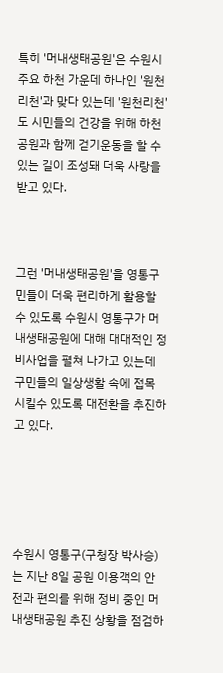특히 '머내생태공원'은 수원시 주요 하천 가운데 하나인 '원천리천'과 맞다 있는데 '원천리천'도 시민들의 건강을 위해 하천공원과 함께 걷기운동을 할 수 있는 길이 조성돼 더욱 사랑을 받고 있다.



그런 '머내생태공원'을 영통구민들이 더욱 편리하게 활용할 수 있도록 수원시 영통구가 머내생태공원에 대해 대대적인 정비사업을 펼쳐 나가고 있는데 구민들의 일상생활 속에 접목 시킬수 있도록 대전환을 추진하고 있다.





수원시 영통구(구청장 박사승)는 지난 8일 공원 이용객의 안전과 편의를 위해 정비 중인 머내생태공원 추진 상황을 점검하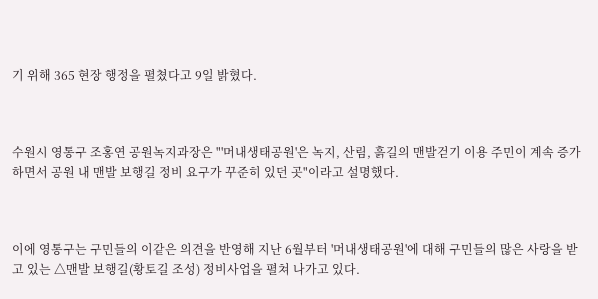기 위해 365 현장 행정을 펼쳤다고 9일 밝혔다.



수원시 영통구 조홍연 공원녹지과장은 "'머내생태공원'은 녹지, 산림, 흙길의 맨발걷기 이용 주민이 계속 증가하면서 공원 내 맨발 보행길 정비 요구가 꾸준히 있던 곳"이라고 설명했다.



이에 영통구는 구민들의 이같은 의견을 반영해 지난 6월부터 '머내생태공원'에 대해 구민들의 많은 사랑을 받고 있는 △맨발 보행길(황토길 조성) 정비사업을 펼쳐 나가고 있다.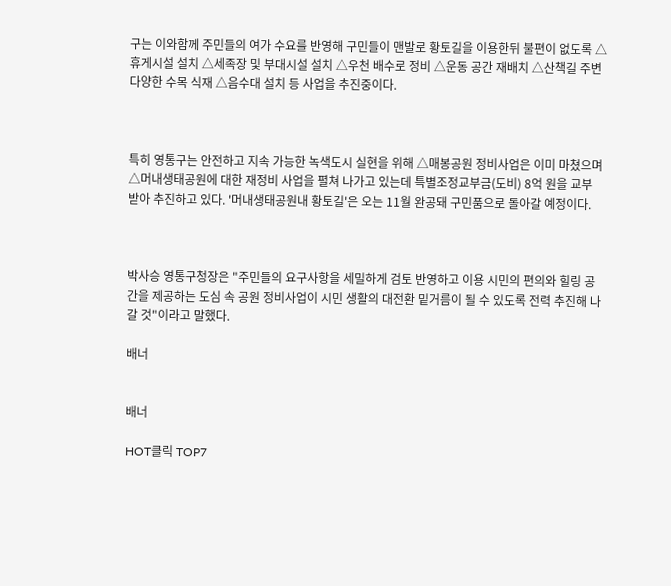구는 이와함께 주민들의 여가 수요를 반영해 구민들이 맨발로 황토길을 이용한뒤 불편이 없도록 △휴게시설 설치 △세족장 및 부대시설 설치 △우천 배수로 정비 △운동 공간 재배치 △산책길 주변 다양한 수목 식재 △음수대 설치 등 사업을 추진중이다.



특히 영통구는 안전하고 지속 가능한 녹색도시 실현을 위해 △매봉공원 정비사업은 이미 마쳤으며 △머내생태공원에 대한 재정비 사업을 펼쳐 나가고 있는데 특별조정교부금(도비) 8억 원을 교부 받아 추진하고 있다. '머내생태공원내 황토길'은 오는 11월 완공돼 구민품으로 돌아갈 예정이다.



박사승 영통구청장은 "주민들의 요구사항을 세밀하게 검토 반영하고 이용 시민의 편의와 힐링 공간을 제공하는 도심 속 공원 정비사업이 시민 생활의 대전환 밑거름이 될 수 있도록 전력 추진해 나갈 것"이라고 말했다.

배너


배너

HOT클릭 TOP7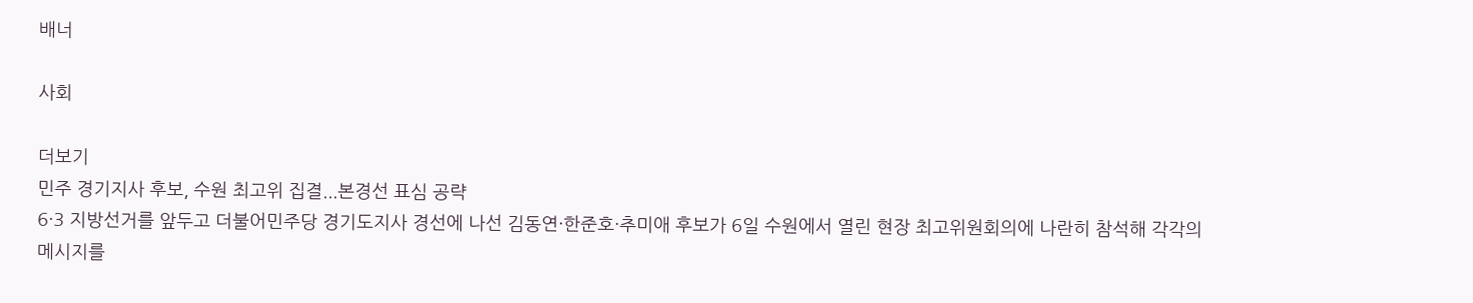배너

사회

더보기
민주 경기지사 후보, 수원 최고위 집결...본경선 표심 공략
6·3 지방선거를 앞두고 더불어민주당 경기도지사 경선에 나선 김동연·한준호·추미애 후보가 6일 수원에서 열린 현장 최고위원회의에 나란히 참석해 각각의 메시지를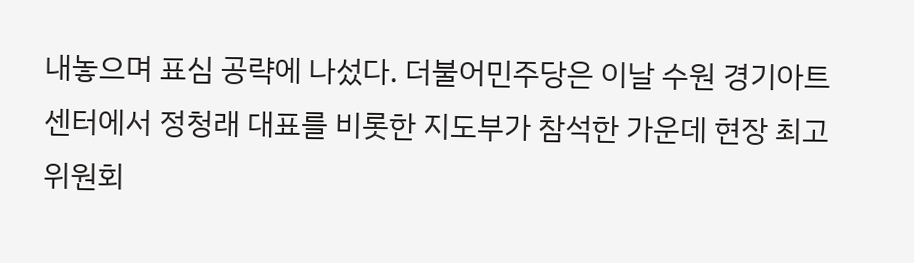내놓으며 표심 공략에 나섰다. 더불어민주당은 이날 수원 경기아트센터에서 정청래 대표를 비롯한 지도부가 참석한 가운데 현장 최고위원회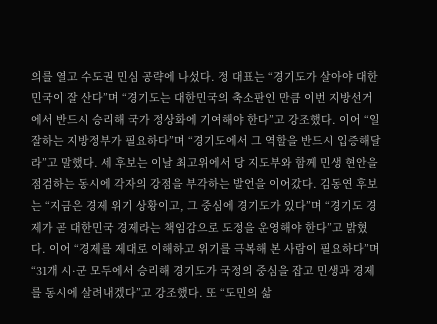의를 열고 수도권 민심 공략에 나섰다. 정 대표는 “경기도가 살아야 대한민국이 잘 산다”며 “경기도는 대한민국의 축소판인 만큼 이번 지방선거에서 반드시 승리해 국가 정상화에 기여해야 한다”고 강조했다. 이어 “일 잘하는 지방정부가 필요하다”며 “경기도에서 그 역할을 반드시 입증해달라”고 말했다. 세 후보는 이날 최고위에서 당 지도부와 함께 민생 현안을 점검하는 동시에 각자의 강점을 부각하는 발언을 이어갔다. 김동연 후보는 “지금은 경제 위기 상황이고, 그 중심에 경기도가 있다”며 “경기도 경제가 곧 대한민국 경제라는 책임감으로 도정을 운영해야 한다”고 밝혔다. 이어 “경제를 제대로 이해하고 위기를 극복해 본 사람이 필요하다”며 “31개 시·군 모두에서 승리해 경기도가 국정의 중심을 잡고 민생과 경제를 동시에 살려내겠다”고 강조했다. 또 “도민의 삶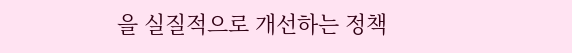을 실질적으로 개선하는 정책